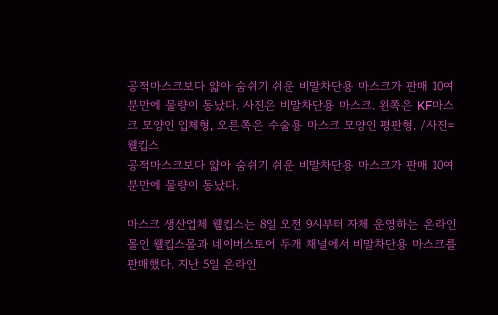공적마스크보다 얇아 숨쉬기 쉬운 비말차단용 마스크가 판매 10여분만에 물량이 동났다. 사진은 비말차단용 마스크. 왼쪽은 KF마스크 모양인 입체형, 오른쪽은 수술용 마스크 모양인 평판형. /사진=웰킵스
공적마스크보다 얇아 숨쉬기 쉬운 비말차단용 마스크가 판매 10여분만에 물량이 동났다.

마스크 생산업체 웰킵스는 8일 오전 9시부터 자체 운영하는 온라인몰인 웰킵스몰과 네이버스토어 두개 채널에서 비말차단용 마스크를 판매했다. 지난 5일 온라인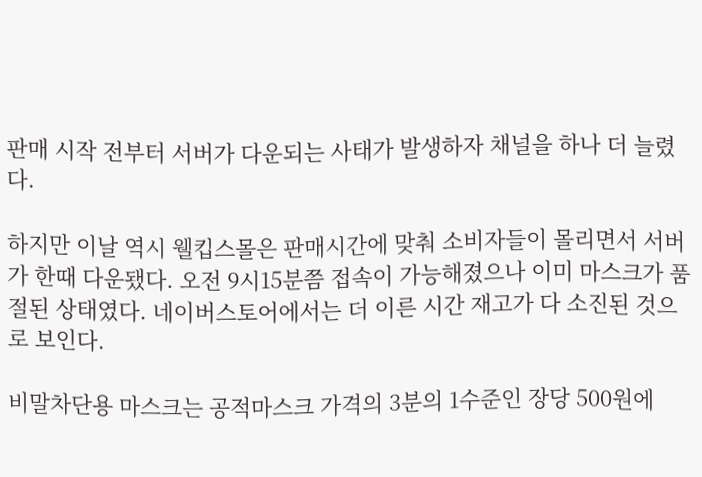판매 시작 전부터 서버가 다운되는 사태가 발생하자 채널을 하나 더 늘렸다.

하지만 이날 역시 웰킵스몰은 판매시간에 맞춰 소비자들이 몰리면서 서버가 한때 다운됐다. 오전 9시15분쯤 접속이 가능해졌으나 이미 마스크가 품절된 상태였다. 네이버스토어에서는 더 이른 시간 재고가 다 소진된 것으로 보인다.

비말차단용 마스크는 공적마스크 가격의 3분의 1수준인 장당 500원에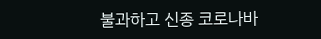불과하고 신종 코로나바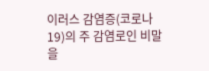이러스 감염증(코로나19)의 주 감염로인 비말을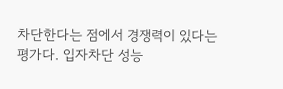차단한다는 점에서 경쟁력이 있다는 평가다. 입자차단 성능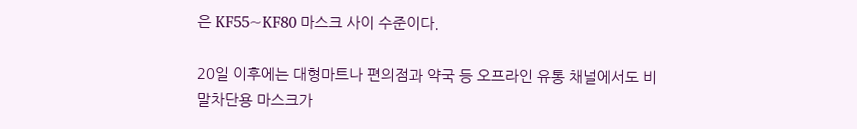은 KF55~KF80 마스크 사이 수준이다.

20일 이후에는 대형마트나 편의점과 약국 등 오프라인 유통 채널에서도 비말차단용 마스크가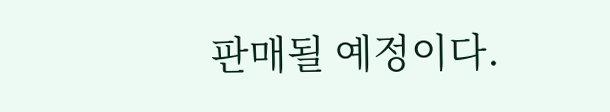판매될 예정이다.